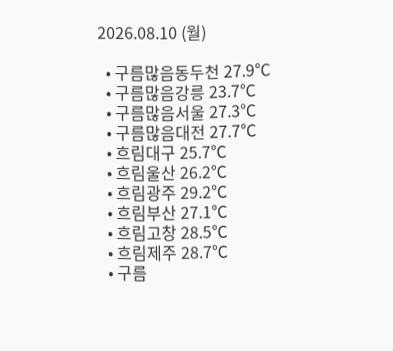2026.08.10 (월)

  • 구름많음동두천 27.9℃
  • 구름많음강릉 23.7℃
  • 구름많음서울 27.3℃
  • 구름많음대전 27.7℃
  • 흐림대구 25.7℃
  • 흐림울산 26.2℃
  • 흐림광주 29.2℃
  • 흐림부산 27.1℃
  • 흐림고창 28.5℃
  • 흐림제주 28.7℃
  • 구름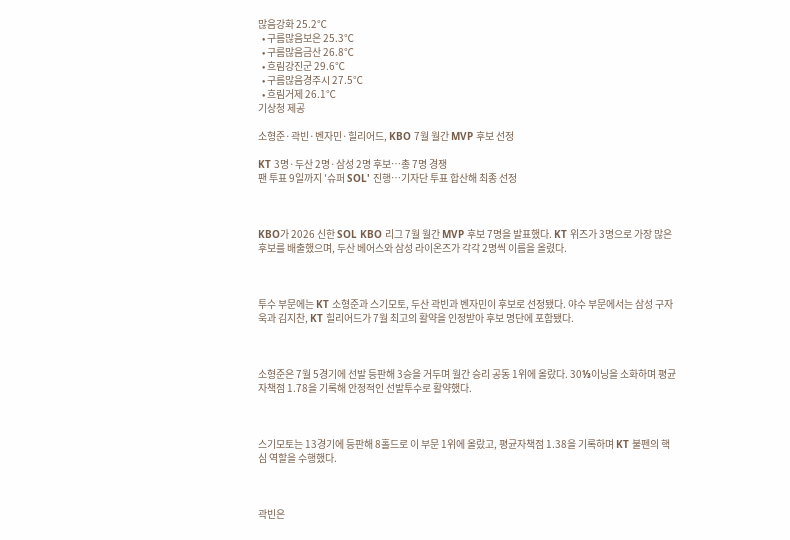많음강화 25.2℃
  • 구름많음보은 25.3℃
  • 구름많음금산 26.8℃
  • 흐림강진군 29.6℃
  • 구름많음경주시 27.5℃
  • 흐림거제 26.1℃
기상청 제공

소형준·곽빈·벤자민·힐리어드, KBO 7월 월간 MVP 후보 선정

KT 3명·두산 2명·삼성 2명 후보…총 7명 경쟁
팬 투표 9일까지 '슈퍼 SOL' 진행…기자단 투표 합산해 최종 선정



KBO가 2026 신한 SOL KBO 리그 7월 월간 MVP 후보 7명을 발표했다. KT 위즈가 3명으로 가장 많은 후보를 배출했으며, 두산 베어스와 삼성 라이온즈가 각각 2명씩 이름을 올렸다.



투수 부문에는 KT 소형준과 스기모토, 두산 곽빈과 벤자민이 후보로 선정됐다. 야수 부문에서는 삼성 구자욱과 김지찬, KT 힐리어드가 7월 최고의 활약을 인정받아 후보 명단에 포함됐다.



소형준은 7월 5경기에 선발 등판해 3승을 거두며 월간 승리 공동 1위에 올랐다. 30⅓이닝을 소화하며 평균자책점 1.78을 기록해 안정적인 선발투수로 활약했다.



스기모토는 13경기에 등판해 8홀드로 이 부문 1위에 올랐고, 평균자책점 1.38을 기록하며 KT 불펜의 핵심 역할을 수행했다.



곽빈은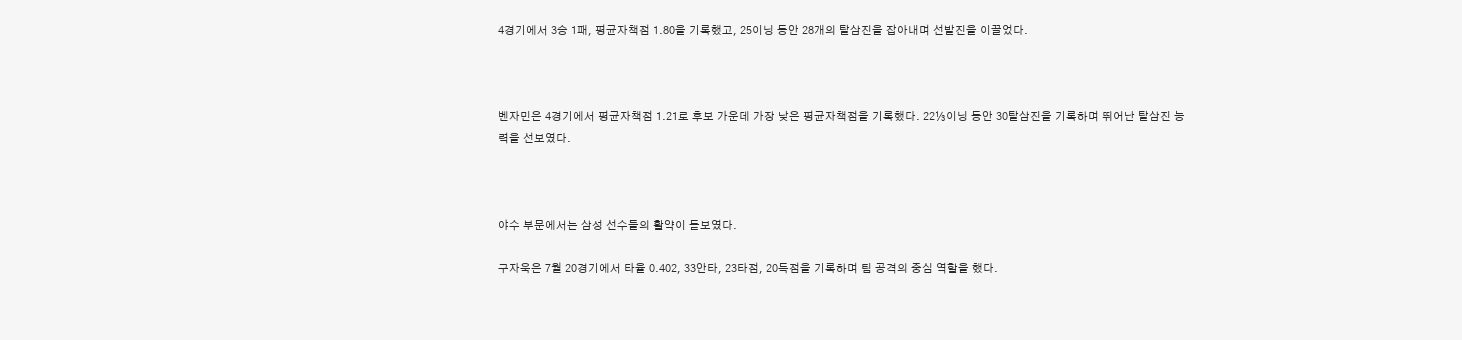4경기에서 3승 1패, 평균자책점 1.80을 기록했고, 25이닝 동안 28개의 탈삼진을 잡아내며 선발진을 이끌었다.



벤자민은 4경기에서 평균자책점 1.21로 후보 가운데 가장 낮은 평균자책점을 기록했다. 22⅓이닝 동안 30탈삼진을 기록하며 뛰어난 탈삼진 능력을 선보였다.



야수 부문에서는 삼성 선수들의 활약이 돋보였다.

구자욱은 7월 20경기에서 타율 0.402, 33안타, 23타점, 20득점을 기록하며 팀 공격의 중심 역할을 했다.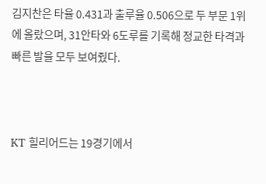김지찬은 타율 0.431과 출루율 0.506으로 두 부문 1위에 올랐으며, 31안타와 6도루를 기록해 정교한 타격과 빠른 발을 모두 보여줬다.



KT 힐리어드는 19경기에서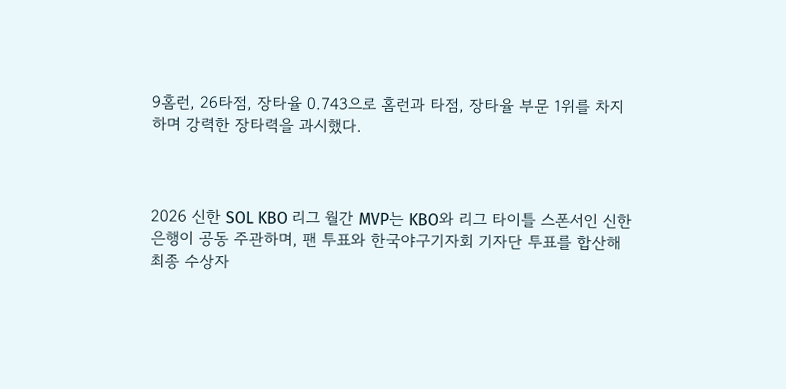9홈런, 26타점, 장타율 0.743으로 홈런과 타점, 장타율 부문 1위를 차지하며 강력한 장타력을 과시했다.



2026 신한 SOL KBO 리그 월간 MVP는 KBO와 리그 타이틀 스폰서인 신한은행이 공동 주관하며, 팬 투표와 한국야구기자회 기자단 투표를 합산해 최종 수상자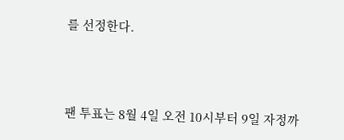를 선정한다.



팬 투표는 8월 4일 오전 10시부터 9일 자정까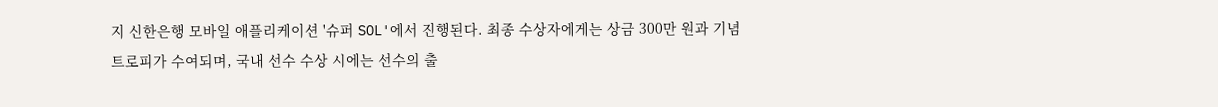지 신한은행 모바일 애플리케이션 '슈퍼 SOL'에서 진행된다. 최종 수상자에게는 상금 300만 원과 기념 트로피가 수여되며, 국내 선수 수상 시에는 선수의 출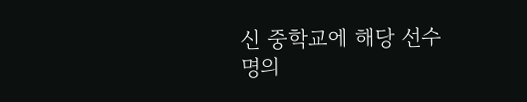신 중학교에 해당 선수 명의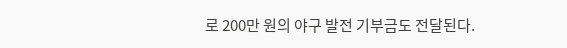로 200만 원의 야구 발전 기부금도 전달된다.